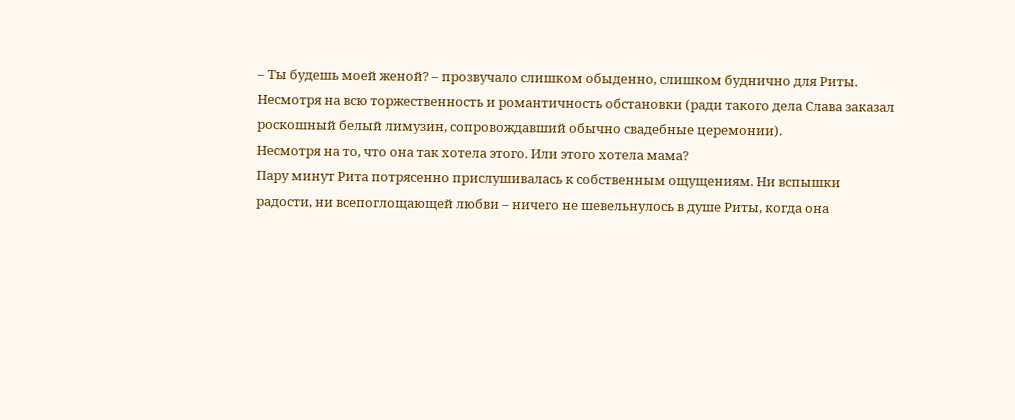– Ты будешь моей женой? – прозвучало слишком обыденно, слишком буднично для Риты.
Несмотря на всю торжественность и романтичность обстановки (ради такого дела Слава заказал роскошный белый лимузин, сопровождавший обычно свадебные церемонии).
Несмотря на то, что она так хотела этого. Или этого хотела мама?
Пару минут Рита потрясенно прислушивалась к собственным ощущениям. Ни вспышки радости, ни всепоглощающей любви – ничего не шевельнулось в душе Риты, когда она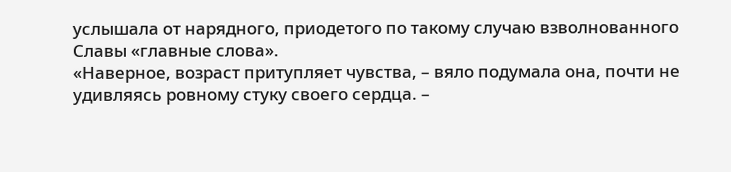услышала от нарядного, приодетого по такому случаю взволнованного Славы «главные слова».
«Наверное, возраст притупляет чувства, – вяло подумала она, почти не удивляясь ровному стуку своего сердца. –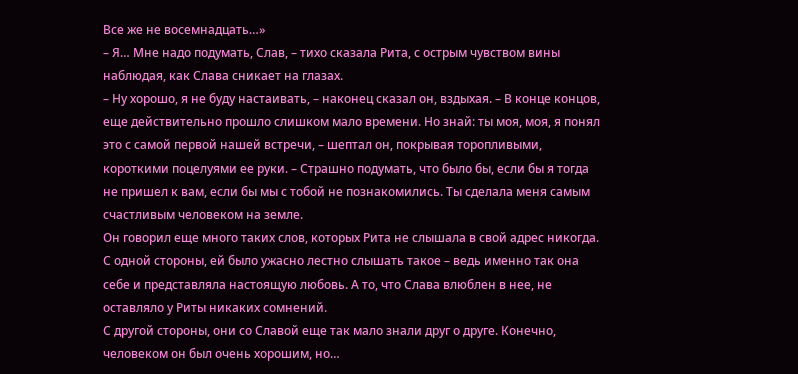Все же не восемнадцать…»
– Я… Мне надо подумать, Слав, – тихо сказала Рита, с острым чувством вины наблюдая, как Слава сникает на глазах.
– Ну хорошо, я не буду настаивать, – наконец сказал он, вздыхая. – В конце концов, еще действительно прошло слишком мало времени. Но знай: ты моя, моя, я понял это с самой первой нашей встречи, – шептал он, покрывая торопливыми, короткими поцелуями ее руки. – Страшно подумать, что было бы, если бы я тогда не пришел к вам, если бы мы с тобой не познакомились. Ты сделала меня самым счастливым человеком на земле.
Он говорил еще много таких слов, которых Рита не слышала в свой адрес никогда. С одной стороны, ей было ужасно лестно слышать такое – ведь именно так она себе и представляла настоящую любовь. А то, что Слава влюблен в нее, не оставляло у Риты никаких сомнений.
С другой стороны, они со Славой еще так мало знали друг о друге. Конечно, человеком он был очень хорошим, но…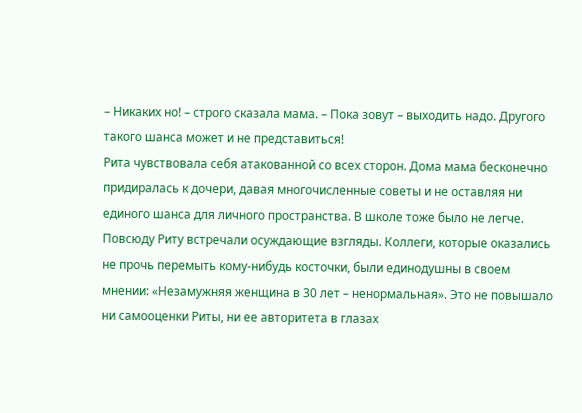– Никаких но! – строго сказала мама. – Пока зовут – выходить надо. Другого такого шанса может и не представиться!
Рита чувствовала себя атакованной со всех сторон. Дома мама бесконечно придиралась к дочери, давая многочисленные советы и не оставляя ни единого шанса для личного пространства. В школе тоже было не легче. Повсюду Риту встречали осуждающие взгляды. Коллеги, которые оказались не прочь перемыть кому-нибудь косточки, были единодушны в своем мнении: «Незамужняя женщина в 30 лет – ненормальная». Это не повышало ни самооценки Риты, ни ее авторитета в глазах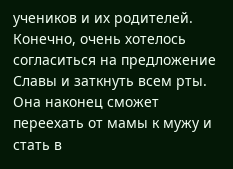учеников и их родителей.
Конечно, очень хотелось согласиться на предложение Славы и заткнуть всем рты. Она наконец сможет переехать от мамы к мужу и стать в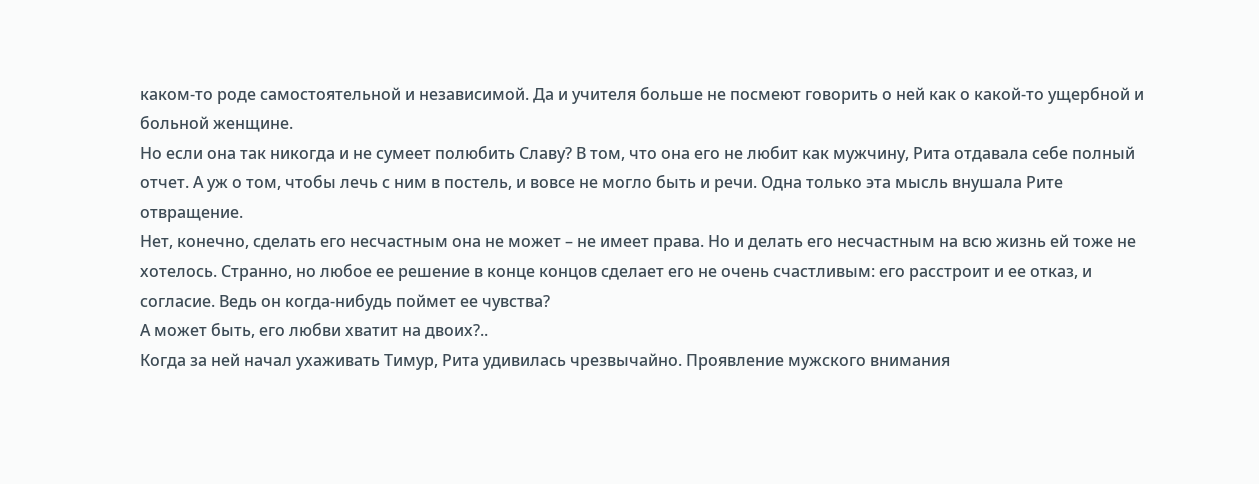каком-то роде самостоятельной и независимой. Да и учителя больше не посмеют говорить о ней как о какой-то ущербной и больной женщине.
Но если она так никогда и не сумеет полюбить Славу? В том, что она его не любит как мужчину, Рита отдавала себе полный отчет. А уж о том, чтобы лечь с ним в постель, и вовсе не могло быть и речи. Одна только эта мысль внушала Рите отвращение.
Нет, конечно, сделать его несчастным она не может – не имеет права. Но и делать его несчастным на всю жизнь ей тоже не хотелось. Странно, но любое ее решение в конце концов сделает его не очень счастливым: его расстроит и ее отказ, и согласие. Ведь он когда-нибудь поймет ее чувства?
А может быть, его любви хватит на двоих?..
Когда за ней начал ухаживать Тимур, Рита удивилась чрезвычайно. Проявление мужского внимания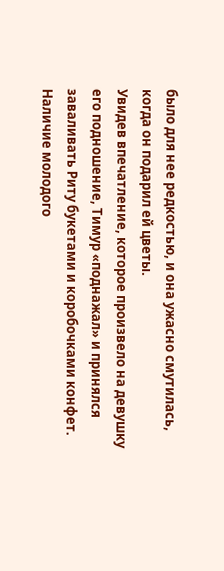было для нее редкостью, и она ужасно смутилась, когда он подарил ей цветы.
Увидев впечатление, которое произвело на девушку его подношение, Тимур «поднажал» и принялся заваливать Риту букетами и коробочками конфет.
Наличие молодого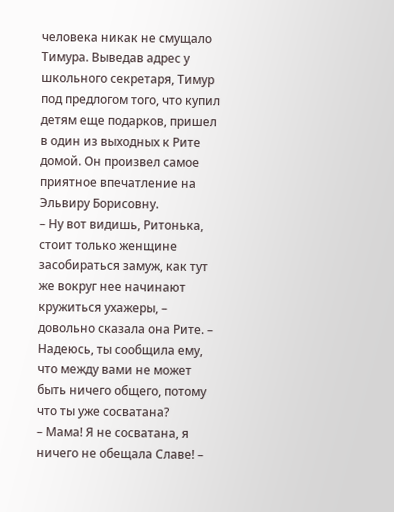человека никак не смущало Тимура. Выведав адрес у школьного секретаря, Тимур под предлогом того, что купил детям еще подарков, пришел в один из выходных к Рите домой. Он произвел самое приятное впечатление на Эльвиру Борисовну.
– Ну вот видишь, Ритонька, стоит только женщине засобираться замуж, как тут же вокруг нее начинают кружиться ухажеры, – довольно сказала она Рите. – Надеюсь, ты сообщила ему, что между вами не может быть ничего общего, потому что ты уже сосватана?
– Мама! Я не сосватана, я ничего не обещала Славе! –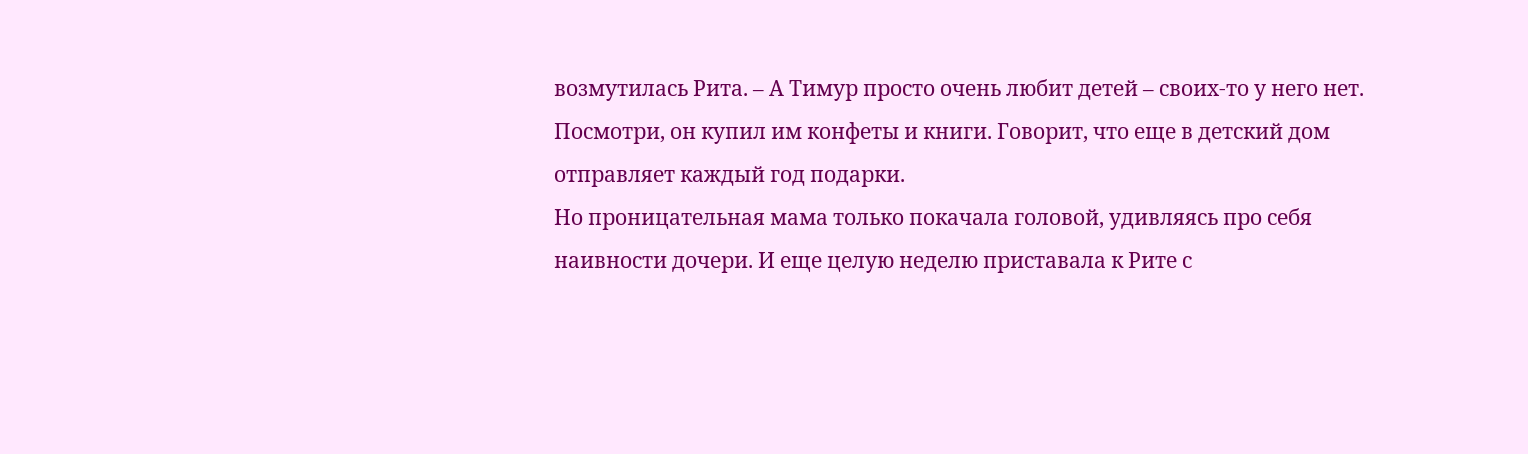возмутилась Рита. – А Тимур просто очень любит детей – своих-то у него нет. Посмотри, он купил им конфеты и книги. Говорит, что еще в детский дом отправляет каждый год подарки.
Но проницательная мама только покачала головой, удивляясь про себя наивности дочери. И еще целую неделю приставала к Рите с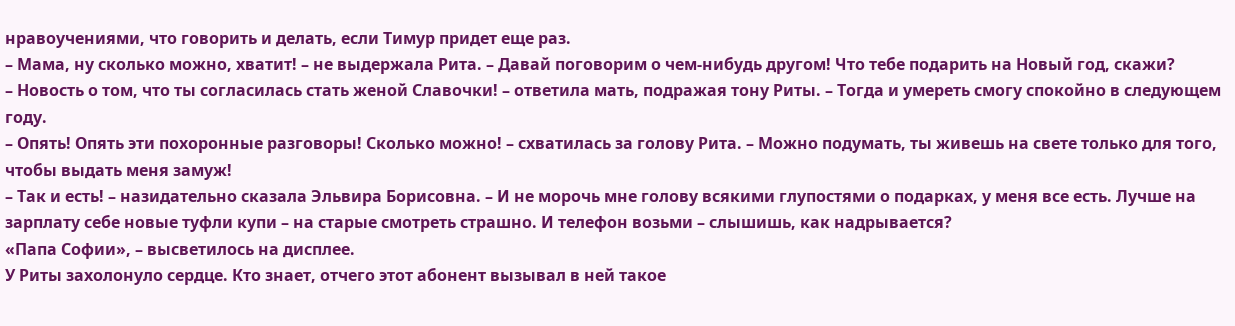нравоучениями, что говорить и делать, если Тимур придет еще раз.
– Мама, ну сколько можно, хватит! – не выдержала Рита. – Давай поговорим о чем-нибудь другом! Что тебе подарить на Новый год, скажи?
– Новость о том, что ты согласилась стать женой Славочки! – ответила мать, подражая тону Риты. – Тогда и умереть смогу спокойно в следующем году.
– Опять! Опять эти похоронные разговоры! Сколько можно! – схватилась за голову Рита. – Можно подумать, ты живешь на свете только для того, чтобы выдать меня замуж!
– Так и есть! – назидательно сказала Эльвира Борисовна. – И не морочь мне голову всякими глупостями о подарках, у меня все есть. Лучше на зарплату себе новые туфли купи – на старые смотреть страшно. И телефон возьми – слышишь, как надрывается?
«Папа Софии», – высветилось на дисплее.
У Риты захолонуло сердце. Кто знает, отчего этот абонент вызывал в ней такое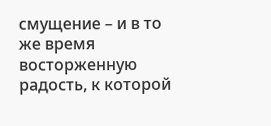смущение – и в то же время восторженную радость, к которой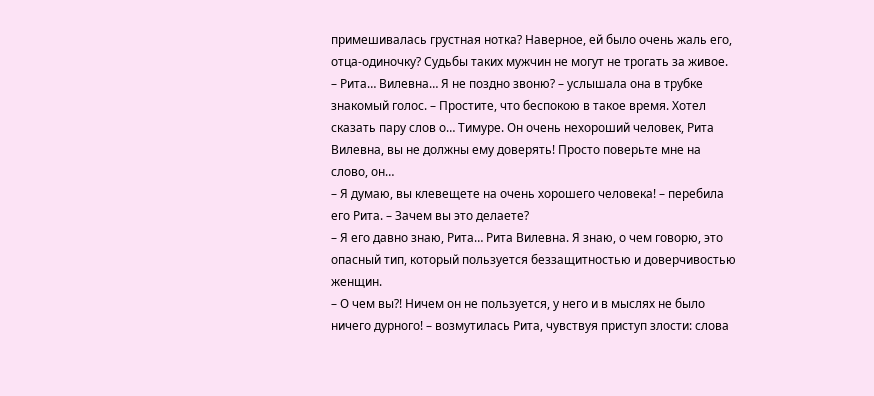примешивалась грустная нотка? Наверное, ей было очень жаль его, отца-одиночку? Судьбы таких мужчин не могут не трогать за живое.
– Рита… Вилевна… Я не поздно звоню? – услышала она в трубке знакомый голос. – Простите, что беспокою в такое время. Хотел сказать пару слов о… Тимуре. Он очень нехороший человек, Рита Вилевна, вы не должны ему доверять! Просто поверьте мне на слово, он…
– Я думаю, вы клевещете на очень хорошего человека! – перебила его Рита. – Зачем вы это делаете?
– Я его давно знаю, Рита… Рита Вилевна. Я знаю, о чем говорю, это опасный тип, который пользуется беззащитностью и доверчивостью женщин.
– О чем вы?! Ничем он не пользуется, у него и в мыслях не было ничего дурного! – возмутилась Рита, чувствуя приступ злости: слова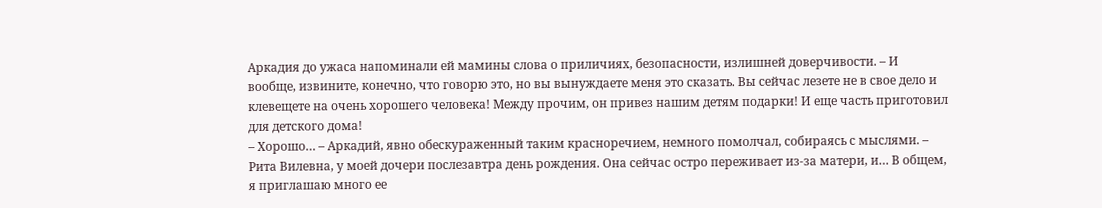Аркадия до ужаса напоминали ей мамины слова о приличиях, безопасности, излишней доверчивости. – И вообще, извините, конечно, что говорю это, но вы вынуждаете меня это сказать. Вы сейчас лезете не в свое дело и клевещете на очень хорошего человека! Между прочим, он привез нашим детям подарки! И еще часть приготовил для детского дома!
– Хорошо… – Аркадий, явно обескураженный таким красноречием, немного помолчал, собираясь с мыслями. – Рита Вилевна, у моей дочери послезавтра день рождения. Она сейчас остро переживает из-за матери, и… В общем, я приглашаю много ее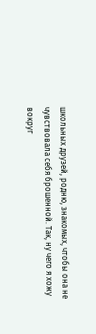школьных друзей, родню, знакомых, чтобы она не чувствовала себя брошенной. Так, ну чего я хожу вокруг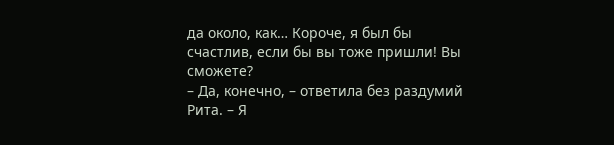да около, как… Короче, я был бы счастлив, если бы вы тоже пришли! Вы сможете?
– Да, конечно, – ответила без раздумий Рита. – Я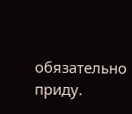обязательно приду.